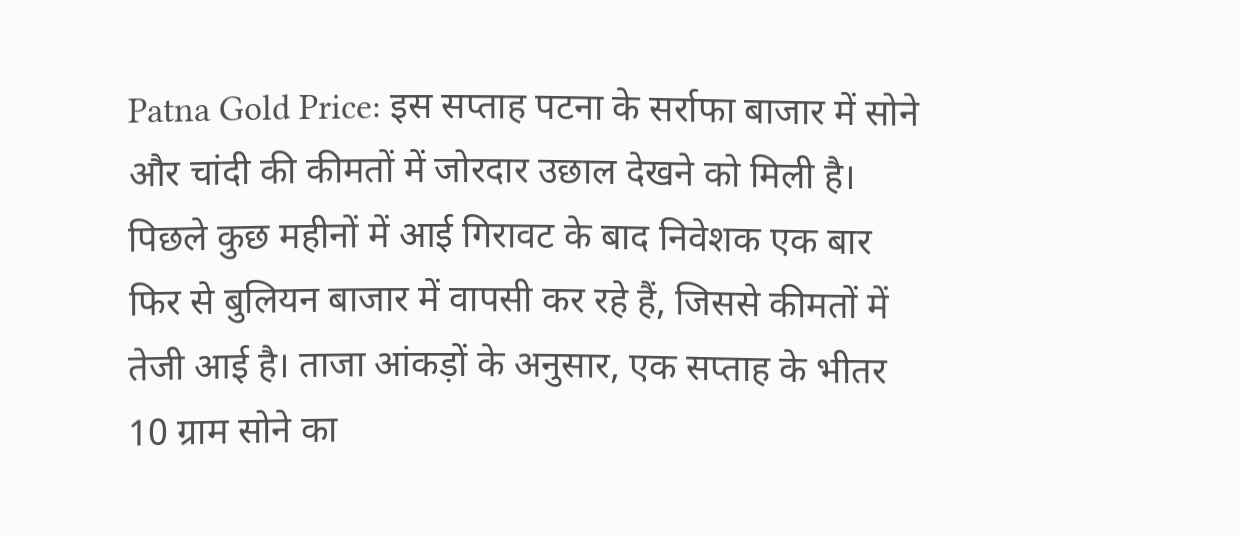Patna Gold Price: इस सप्ताह पटना के सर्राफा बाजार में सोने और चांदी की कीमतों में जोरदार उछाल देखने को मिली है। पिछले कुछ महीनों में आई गिरावट के बाद निवेशक एक बार फिर से बुलियन बाजार में वापसी कर रहे हैं, जिससे कीमतों में तेजी आई है। ताजा आंकड़ों के अनुसार, एक सप्ताह के भीतर 10 ग्राम सोने का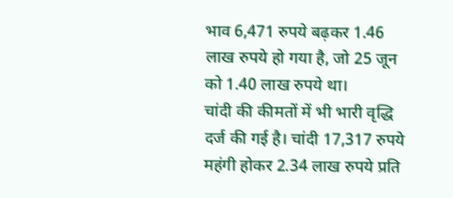भाव 6,471 रुपये बढ़कर 1.46 लाख रुपये हो गया है, जो 25 जून को 1.40 लाख रुपये था।
चांदी की कीमतों में भी भारी वृद्धि दर्ज की गई है। चांदी 17,317 रुपये महंगी होकर 2.34 लाख रुपये प्रति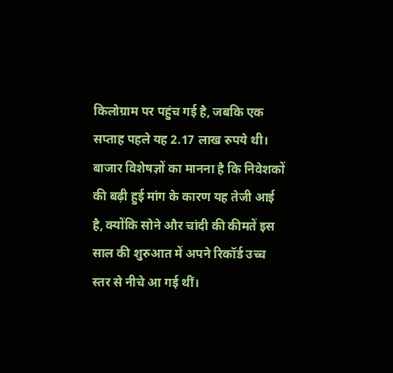किलोग्राम पर पहुंच गई है, जबकि एक सप्ताह पहले यह 2.17 लाख रुपये थी। बाजार विशेषज्ञों का मानना है कि निवेशकों की बढ़ी हुई मांग के कारण यह तेजी आई है, क्योंकि सोने और चांदी की कीमतें इस साल की शुरुआत में अपने रिकॉर्ड उच्च स्तर से नीचे आ गई थीं।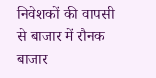निवेशकों की वापसी से बाजार में रौनक
बाजार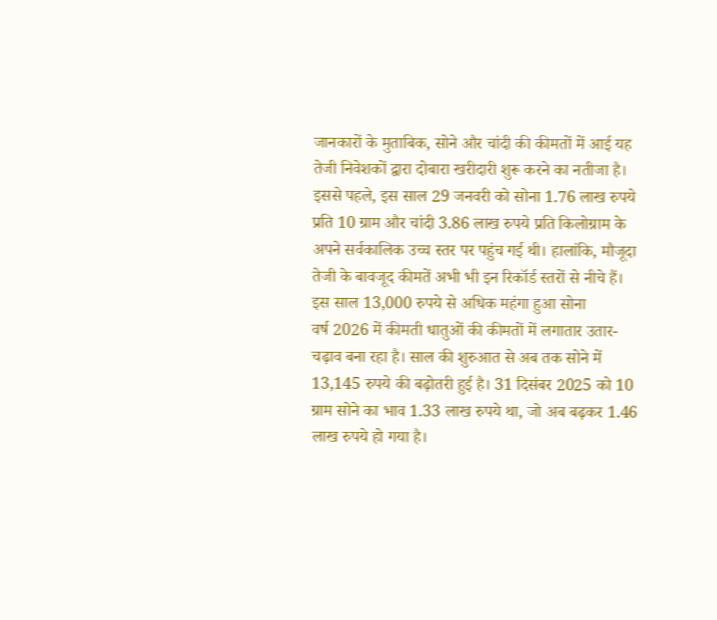जानकारों के मुताबिक, सोने और चांदी की कीमतों में आई यह तेजी निवेशकों द्वारा दोबारा खरीदारी शुरू करने का नतीजा है। इससे पहले, इस साल 29 जनवरी को सोना 1.76 लाख रुपये प्रति 10 ग्राम और चांदी 3.86 लाख रुपये प्रति किलोग्राम के अपने सर्वकालिक उच्च स्तर पर पहुंच गई थी। हालांकि, मौजूदा तेजी के बावजूद कीमतें अभी भी इन रिकॉर्ड स्तरों से नीचे हैं।
इस साल 13,000 रुपये से अधिक महंगा हुआ सोना
वर्ष 2026 में कीमती धातुओं की कीमतों में लगातार उतार-चढ़ाव बना रहा है। साल की शुरुआत से अब तक सोने में 13,145 रुपये की बढ़ोतरी हुई है। 31 दिसंबर 2025 को 10 ग्राम सोने का भाव 1.33 लाख रुपये था, जो अब बढ़कर 1.46 लाख रुपये हो गया है।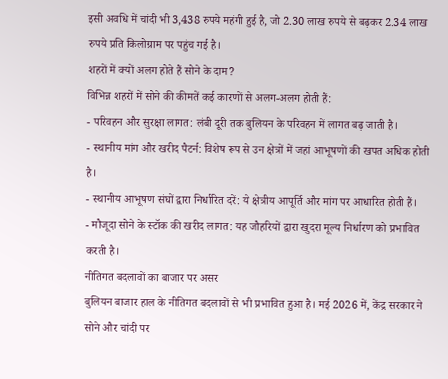इसी अवधि में चांदी भी 3,438 रुपये महंगी हुई है, जो 2.30 लाख रुपये से बढ़कर 2.34 लाख रुपये प्रति किलोग्राम पर पहुंच गई है।
शहरों में क्यों अलग होते हैं सोने के दाम?
विभिन्न शहरों में सोने की कीमतें कई कारणों से अलग-अलग होती हैं:
- परिवहन और सुरक्षा लागत: लंबी दूरी तक बुलियन के परिवहन में लागत बढ़ जाती है।
- स्थानीय मांग और खरीद पैटर्न: विशेष रूप से उन क्षेत्रों में जहां आभूषणों की खपत अधिक होती है।
- स्थानीय आभूषण संघों द्वारा निर्धारित दरें: ये क्षेत्रीय आपूर्ति और मांग पर आधारित होती हैं।
- मौजूदा सोने के स्टॉक की खरीद लागत: यह जौहरियों द्वारा खुदरा मूल्य निर्धारण को प्रभावित करती है।
नीतिगत बदलावों का बाजार पर असर
बुलियन बाजार हाल के नीतिगत बदलावों से भी प्रभावित हुआ है। मई 2026 में, केंद्र सरकार ने सोने और चांदी पर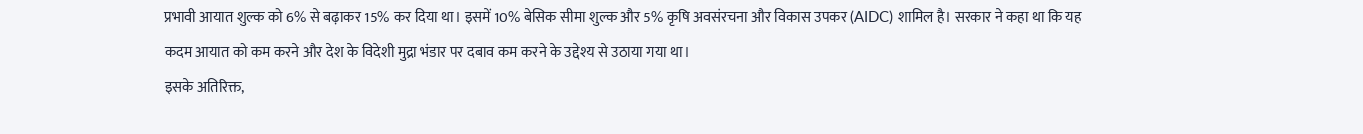प्रभावी आयात शुल्क को 6% से बढ़ाकर 15% कर दिया था। इसमें 10% बेसिक सीमा शुल्क और 5% कृषि अवसंरचना और विकास उपकर (AIDC) शामिल है। सरकार ने कहा था कि यह कदम आयात को कम करने और देश के विदेशी मुद्रा भंडार पर दबाव कम करने के उद्देश्य से उठाया गया था।
इसके अतिरिक्त,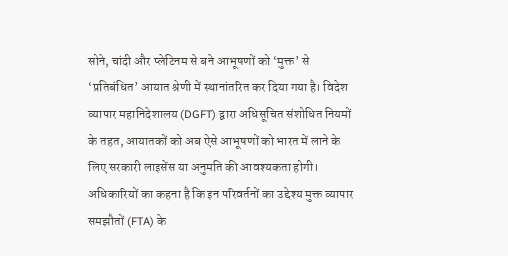सोने, चांदी और प्लेटिनम से बने आभूषणों को ‘मुक्त’ से ‘प्रतिबंधित’ आयात श्रेणी में स्थानांतरित कर दिया गया है। विदेश व्यापार महानिदेशालय (DGFT) द्वारा अधिसूचित संशोधित नियमों के तहत, आयातकों को अब ऐसे आभूषणों को भारत में लाने के लिए सरकारी लाइसेंस या अनुमति की आवश्यकता होगी। अधिकारियों का कहना है कि इन परिवर्तनों का उद्देश्य मुक्त व्यापार समझौतों (FTA) के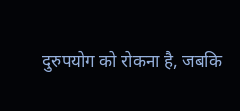दुरुपयोग को रोकना है, जबकि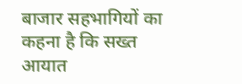बाजार सहभागियों का कहना है कि सख्त आयात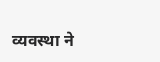व्यवस्था ने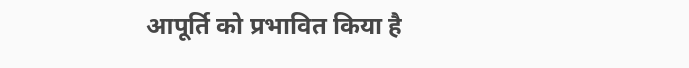आपूर्ति को प्रभावित किया है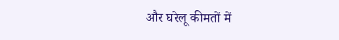और घरेलू कीमतों में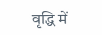वृद्धि में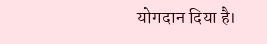योगदान दिया है।